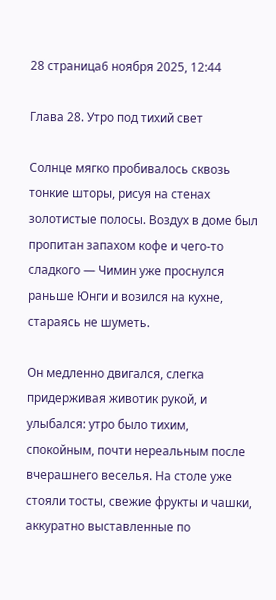28 страница6 ноября 2025, 12:44

Глава 28. Утро под тихий свет

Солнце мягко пробивалось сквозь тонкие шторы, рисуя на стенах золотистые полосы. Воздух в доме был пропитан запахом кофе и чего-то сладкого — Чимин уже проснулся раньше Юнги и возился на кухне, стараясь не шуметь.

Он медленно двигался, слегка придерживая животик рукой, и улыбался: утро было тихим, спокойным, почти нереальным после вчерашнего веселья. На столе уже стояли тосты, свежие фрукты и чашки, аккуратно выставленные по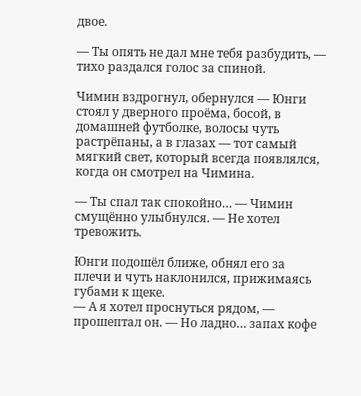двое.

— Ты опять не дал мне тебя разбудить, — тихо раздался голос за спиной.

Чимин вздрогнул, обернулся — Юнги стоял у дверного проёма, босой, в домашней футболке, волосы чуть растрёпаны, а в глазах — тот самый мягкий свет, который всегда появлялся, когда он смотрел на Чимина.

— Ты спал так спокойно… — Чимин смущённо улыбнулся. — Не хотел тревожить.

Юнги подошёл ближе, обнял его за плечи и чуть наклонился, прижимаясь губами к щеке.
— А я хотел проснуться рядом, — прошептал он. — Но ладно… запах кофе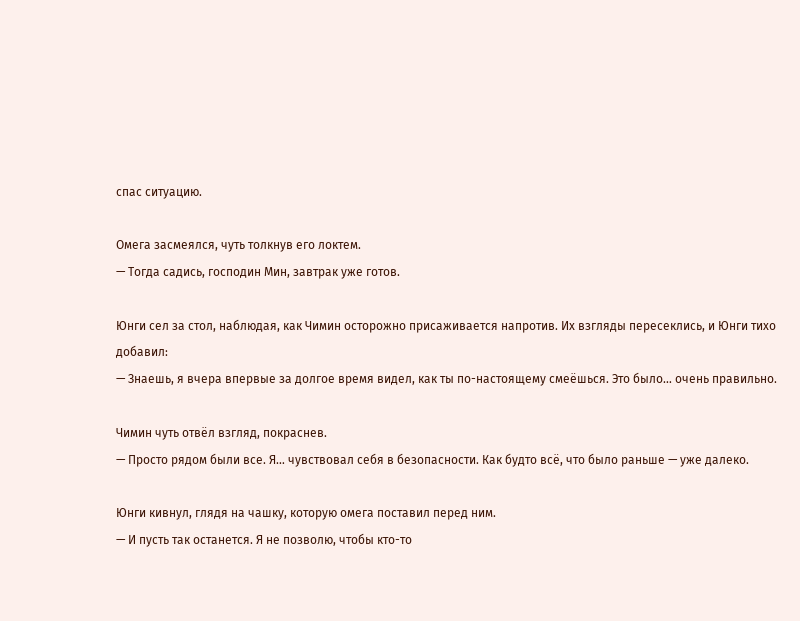спас ситуацию.

Омега засмеялся, чуть толкнув его локтем.
— Тогда садись, господин Мин, завтрак уже готов.

Юнги сел за стол, наблюдая, как Чимин осторожно присаживается напротив. Их взгляды пересеклись, и Юнги тихо добавил:
— Знаешь, я вчера впервые за долгое время видел, как ты по-настоящему смеёшься. Это было… очень правильно.

Чимин чуть отвёл взгляд, покраснев.
— Просто рядом были все. Я… чувствовал себя в безопасности. Как будто всё, что было раньше — уже далеко.

Юнги кивнул, глядя на чашку, которую омега поставил перед ним.
— И пусть так останется. Я не позволю, чтобы кто-то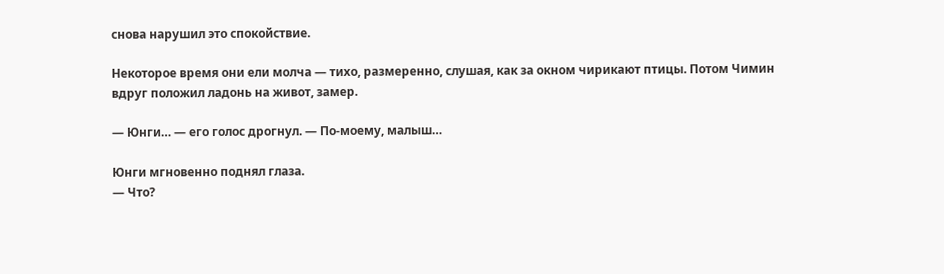снова нарушил это спокойствие.

Некоторое время они ели молча — тихо, размеренно, слушая, как за окном чирикают птицы. Потом Чимин вдруг положил ладонь на живот, замер.

— Юнги… — его голос дрогнул. — По-моему, малыш…

Юнги мгновенно поднял глаза.
— Что?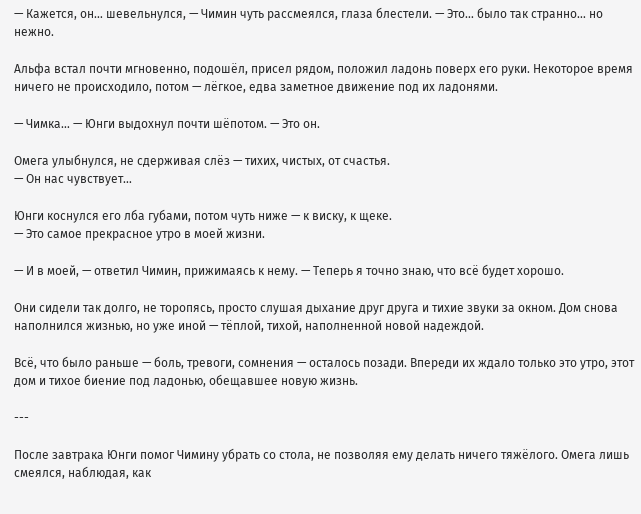— Кажется, он… шевельнулся, — Чимин чуть рассмеялся, глаза блестели. — Это… было так странно… но нежно.

Альфа встал почти мгновенно, подошёл, присел рядом, положил ладонь поверх его руки. Некоторое время ничего не происходило, потом — лёгкое, едва заметное движение под их ладонями.

— Чимка… — Юнги выдохнул почти шёпотом. — Это он.

Омега улыбнулся, не сдерживая слёз — тихих, чистых, от счастья.
— Он нас чувствует…

Юнги коснулся его лба губами, потом чуть ниже — к виску, к щеке.
— Это самое прекрасное утро в моей жизни.

— И в моей, — ответил Чимин, прижимаясь к нему. — Теперь я точно знаю, что всё будет хорошо.

Они сидели так долго, не торопясь, просто слушая дыхание друг друга и тихие звуки за окном. Дом снова наполнился жизнью, но уже иной — тёплой, тихой, наполненной новой надеждой.

Всё, что было раньше — боль, тревоги, сомнения — осталось позади. Впереди их ждало только это утро, этот дом и тихое биение под ладонью, обещавшее новую жизнь.

---

После завтрака Юнги помог Чимину убрать со стола, не позволяя ему делать ничего тяжёлого. Омега лишь смеялся, наблюдая, как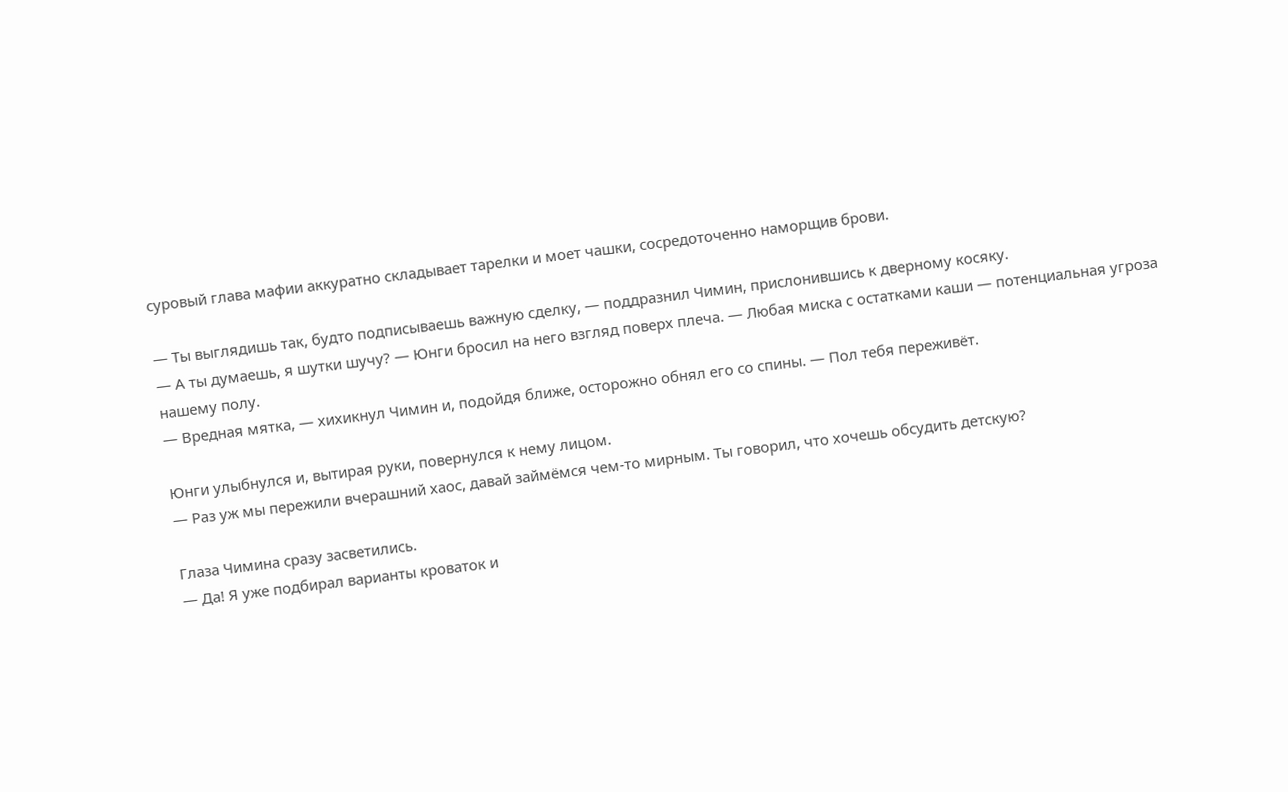суровый глава мафии аккуратно складывает тарелки и моет чашки, сосредоточенно наморщив брови.

— Ты выглядишь так, будто подписываешь важную сделку, — поддразнил Чимин, прислонившись к дверному косяку.
— А ты думаешь, я шутки шучу? — Юнги бросил на него взгляд поверх плеча. — Любая миска с остатками каши — потенциальная угроза нашему полу.
— Вредная мятка, — хихикнул Чимин и, подойдя ближе, осторожно обнял его со спины. — Пол тебя переживёт.

Юнги улыбнулся и, вытирая руки, повернулся к нему лицом.
— Раз уж мы пережили вчерашний хаос, давай займёмся чем-то мирным. Ты говорил, что хочешь обсудить детскую?

Глаза Чимина сразу засветились.
— Да! Я уже подбирал варианты кроваток и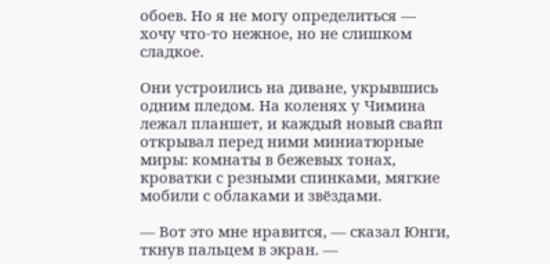обоев. Но я не могу определиться — хочу что-то нежное, но не слишком сладкое.

Они устроились на диване, укрывшись одним пледом. На коленях у Чимина лежал планшет, и каждый новый свайп открывал перед ними миниатюрные миры: комнаты в бежевых тонах, кроватки с резными спинками, мягкие мобили с облаками и звёздами.

— Вот это мне нравится, — сказал Юнги, ткнув пальцем в экран. —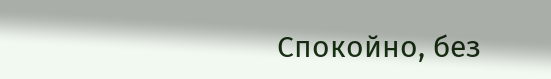Спокойно, без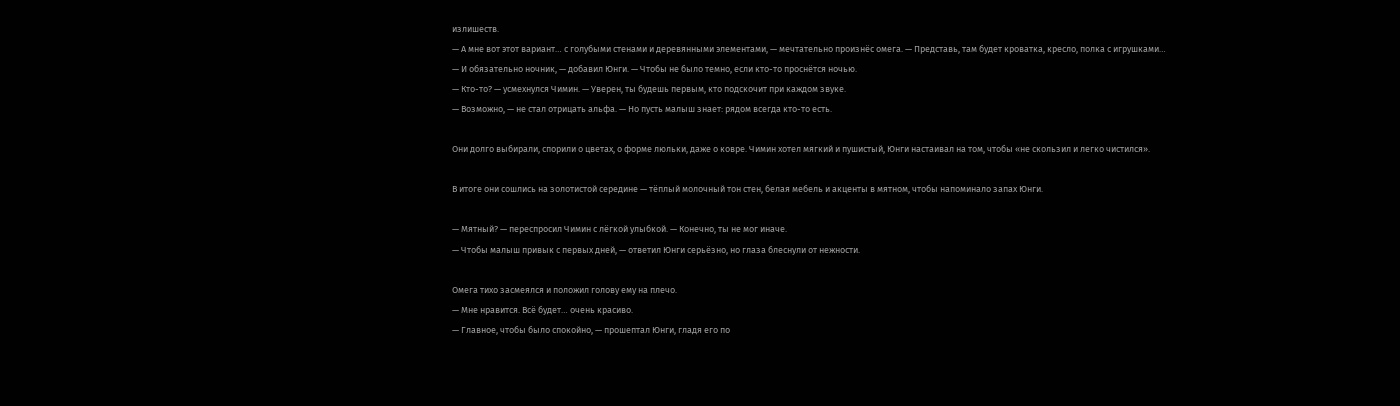излишеств.
— А мне вот этот вариант… с голубыми стенами и деревянными элементами, — мечтательно произнёс омега. — Представь, там будет кроватка, кресло, полка с игрушками…
— И обязательно ночник, — добавил Юнги. — Чтобы не было темно, если кто-то проснётся ночью.
— Кто-то? — усмехнулся Чимин. — Уверен, ты будешь первым, кто подскочит при каждом звуке.
— Возможно, — не стал отрицать альфа. — Но пусть малыш знает: рядом всегда кто-то есть.

Они долго выбирали, спорили о цветах, о форме люльки, даже о ковре. Чимин хотел мягкий и пушистый, Юнги настаивал на том, чтобы «не скользил и легко чистился».

В итоге они сошлись на золотистой середине — тёплый молочный тон стен, белая мебель и акценты в мятном, чтобы напоминало запах Юнги.

— Мятный? — переспросил Чимин с лёгкой улыбкой. — Конечно, ты не мог иначе.
— Чтобы малыш привык с первых дней, — ответил Юнги серьёзно, но глаза блеснули от нежности.

Омега тихо засмеялся и положил голову ему на плечо.
— Мне нравится. Всё будет… очень красиво.
— Главное, чтобы было спокойно, — прошептал Юнги, гладя его по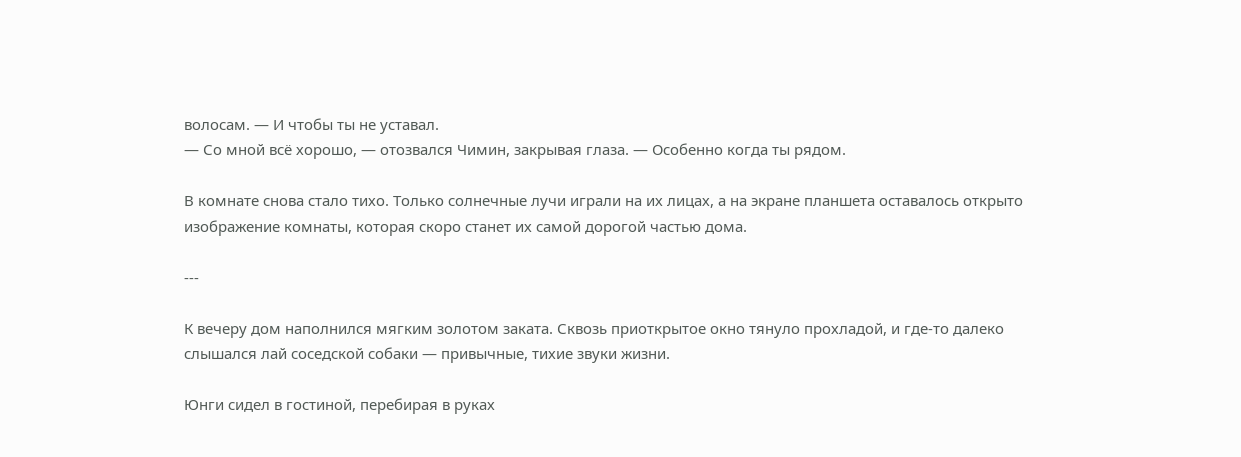волосам. — И чтобы ты не уставал.
— Со мной всё хорошо, — отозвался Чимин, закрывая глаза. — Особенно когда ты рядом.

В комнате снова стало тихо. Только солнечные лучи играли на их лицах, а на экране планшета оставалось открыто изображение комнаты, которая скоро станет их самой дорогой частью дома.

---

К вечеру дом наполнился мягким золотом заката. Сквозь приоткрытое окно тянуло прохладой, и где-то далеко слышался лай соседской собаки — привычные, тихие звуки жизни.

Юнги сидел в гостиной, перебирая в руках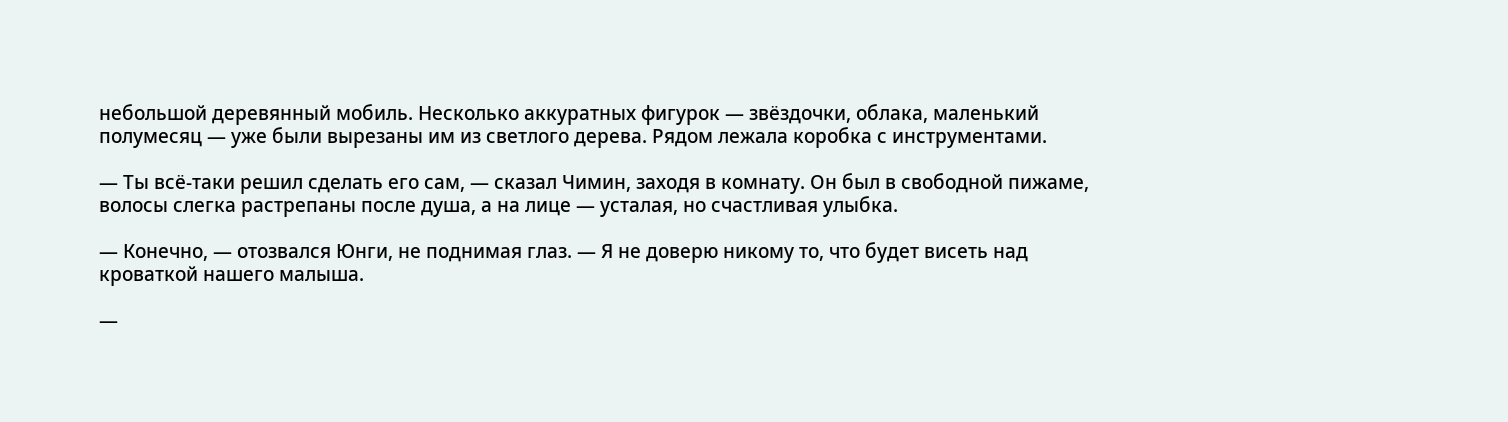небольшой деревянный мобиль. Несколько аккуратных фигурок — звёздочки, облака, маленький полумесяц — уже были вырезаны им из светлого дерева. Рядом лежала коробка с инструментами.

— Ты всё-таки решил сделать его сам, — сказал Чимин, заходя в комнату. Он был в свободной пижаме, волосы слегка растрепаны после душа, а на лице — усталая, но счастливая улыбка.

— Конечно, — отозвался Юнги, не поднимая глаз. — Я не доверю никому то, что будет висеть над кроваткой нашего малыша.

—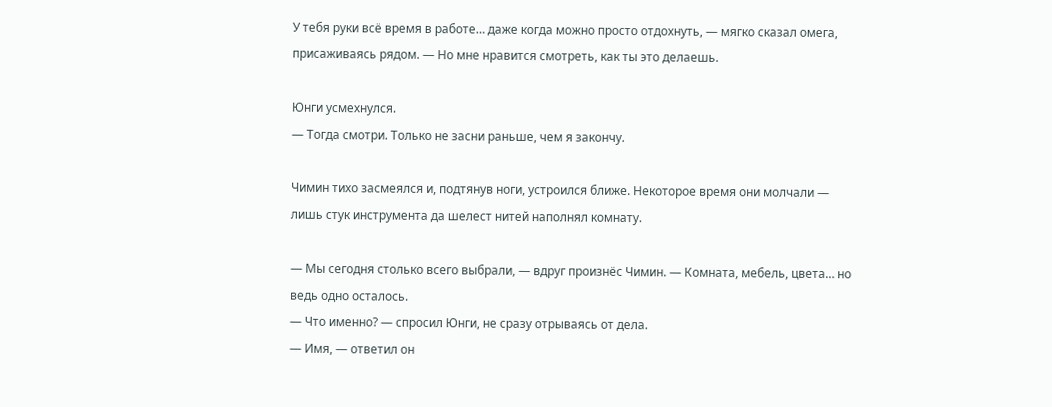У тебя руки всё время в работе… даже когда можно просто отдохнуть, — мягко сказал омега, присаживаясь рядом. — Но мне нравится смотреть, как ты это делаешь.

Юнги усмехнулся.
— Тогда смотри. Только не засни раньше, чем я закончу.

Чимин тихо засмеялся и, подтянув ноги, устроился ближе. Некоторое время они молчали — лишь стук инструмента да шелест нитей наполнял комнату.

— Мы сегодня столько всего выбрали, — вдруг произнёс Чимин. — Комната, мебель, цвета… но ведь одно осталось.
— Что именно? — спросил Юнги, не сразу отрываясь от дела.
— Имя, — ответил он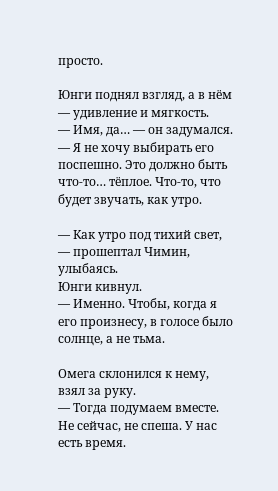просто.

Юнги поднял взгляд, а в нём — удивление и мягкость.
— Имя, да… — он задумался. — Я не хочу выбирать его поспешно. Это должно быть что-то… тёплое. Что-то, что будет звучать, как утро.

— Как утро под тихий свет, — прошептал Чимин, улыбаясь.
Юнги кивнул.
— Именно. Чтобы, когда я его произнесу, в голосе было солнце, а не тьма.

Омега склонился к нему, взял за руку.
— Тогда подумаем вместе. Не сейчас, не спеша. У нас есть время.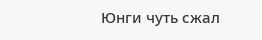Юнги чуть сжал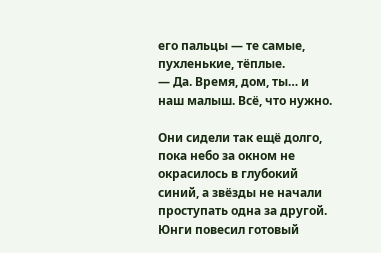его пальцы — те самые, пухленькие, тёплые.
— Да. Время, дом, ты… и наш малыш. Всё, что нужно.

Они сидели так ещё долго, пока небо за окном не окрасилось в глубокий синий, а звёзды не начали проступать одна за другой.
Юнги повесил готовый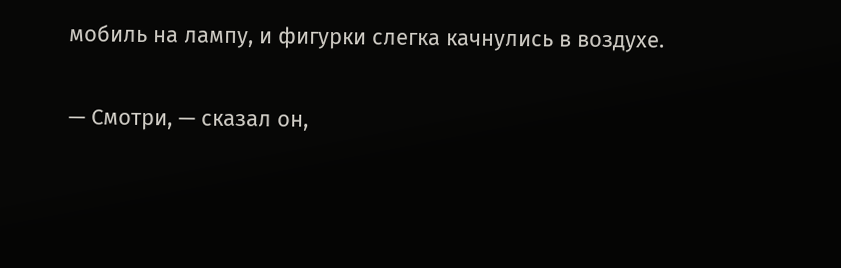мобиль на лампу, и фигурки слегка качнулись в воздухе.

— Смотри, — сказал он,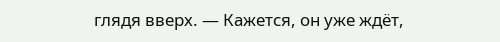глядя вверх. — Кажется, он уже ждёт,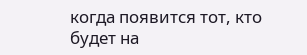когда появится тот, кто будет на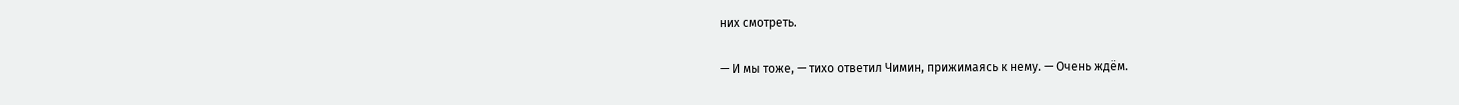них смотреть.

— И мы тоже, — тихо ответил Чимин, прижимаясь к нему. — Очень ждём.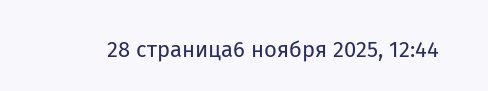28 страница6 ноября 2025, 12:44